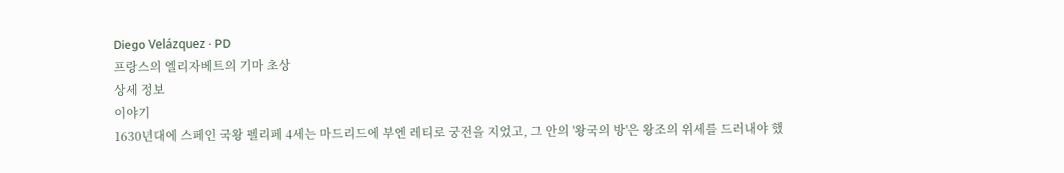Diego Velázquez · PD
프랑스의 엘리자베트의 기마 초상
상세 정보
이야기
1630년대에 스페인 국왕 펠리페 4세는 마드리드에 부엔 레티로 궁전을 지었고, 그 안의 '왕국의 방'은 왕조의 위세를 드러내야 했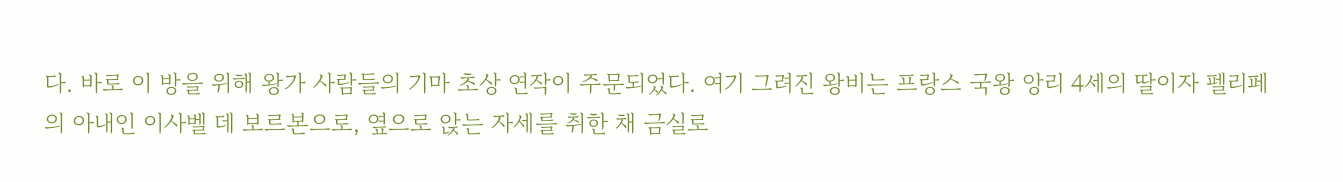다. 바로 이 방을 위해 왕가 사람들의 기마 초상 연작이 주문되었다. 여기 그려진 왕비는 프랑스 국왕 앙리 4세의 딸이자 펠리페의 아내인 이사벨 데 보르본으로, 옆으로 앉는 자세를 취한 채 금실로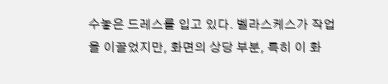수놓은 드레스를 입고 있다. 벨라스케스가 작업을 이끌었지만, 화면의 상당 부분, 특히 이 화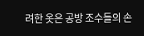려한 옷은 공방 조수들의 손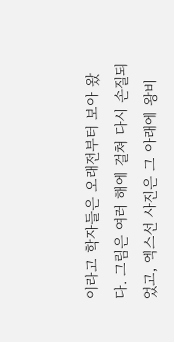이라고 학자들은 오래전부터 보아 왔다. 그림은 여러 해에 걸쳐 다시 손질되었고, 엑스선 사진은 그 아래에 왕비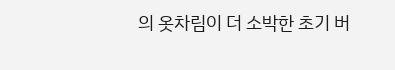의 옷차림이 더 소박한 초기 버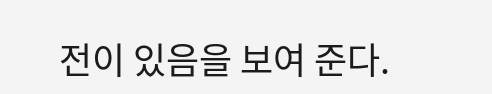전이 있음을 보여 준다.